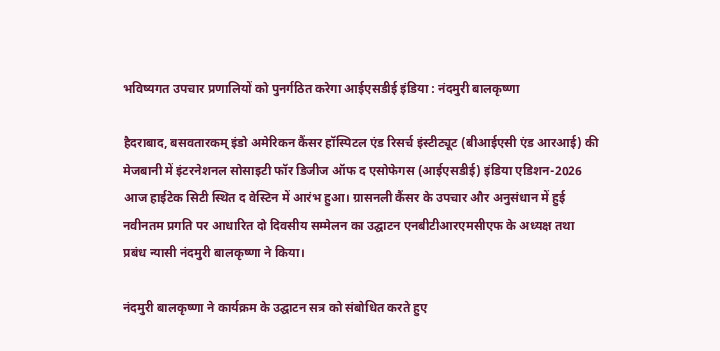भविष्यगत उपचार प्रणालियों को पुनर्गठित करेगा आईएसडीई इंडिया : नंदमुरी बालकृष्णा

हैदराबाद, बसवतारकम् इंडो अमेरिकन कैंसर हॉस्पिटल एंड रिसर्च इंस्टीट्यूट (बीआईएसी एंड आरआई) की मेजबानी में इंटरनेशनल सोसाइटी फॉर डिजीज ऑफ द एसोफेगस (आईएसडीई) इंडिया एडिशन-2026 आज हाईटेक सिटी स्थित द वेस्टिन में आरंभ हुआ। ग्रासनली कैंसर के उपचार और अनुसंधान में हुई नवीनतम प्रगति पर आधारित दो दिवसीय सम्मेलन का उद्घाटन एनबीटीआरएमसीएफ के अध्यक्ष तथा प्रबंध न्यासी नंदमुरी बालकृष्णा ने किया।

नंदमुरी बालकृष्णा ने कार्यक्रम के उद्घाटन सत्र को संबोधित करते हुए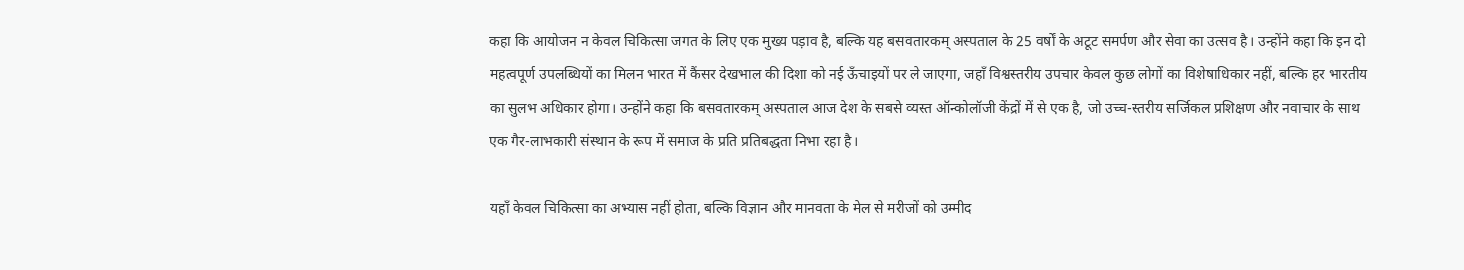कहा कि आयोजन न केवल चिकित्सा जगत के लिए एक मुख्य पड़ाव है, बल्कि यह बसवतारकम् अस्पताल के 25 वर्षों के अटूट समर्पण और सेवा का उत्सव है। उन्होंने कहा कि इन दो महत्वपूर्ण उपलब्धियों का मिलन भारत में कैंसर देखभाल की दिशा को नई ऊँचाइयों पर ले जाएगा, जहाँ विश्वस्तरीय उपचार केवल कुछ लोगों का विशेषाधिकार नहीं, बल्कि हर भारतीय का सुलभ अधिकार होगा। उन्होंने कहा कि बसवतारकम् अस्पताल आज देश के सबसे व्यस्त ऑन्कोलॉजी केंद्रों में से एक है, जो उच्च-स्तरीय सर्जिकल प्रशिक्षण और नवाचार के साथ एक गैर-लाभकारी संस्थान के रूप में समाज के प्रति प्रतिबद्धता निभा रहा है।

यहाँ केवल चिकित्सा का अभ्यास नहीं होता, बल्कि विज्ञान और मानवता के मेल से मरीजों को उम्मीद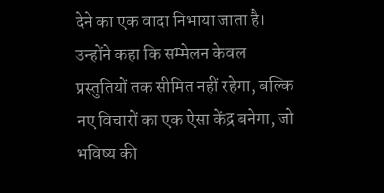देने का एक वादा निभाया जाता है। उन्होंने कहा कि सम्मेलन केवल प्रस्तुतियों तक सीमित नहीं रहेगा, बल्कि नए विचारों का एक ऐसा केंद्र बनेगा, जो भविष्य की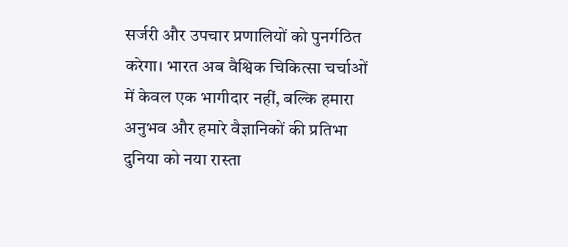सर्जरी और उपचार प्रणालियों को पुनर्गठित करेगा। भारत अब वैश्विक चिकित्सा चर्चाओं में केवल एक भागीदार नहीं, बल्कि हमारा अनुभव और हमारे वैज्ञानिकों की प्रतिभा दुनिया को नया रास्ता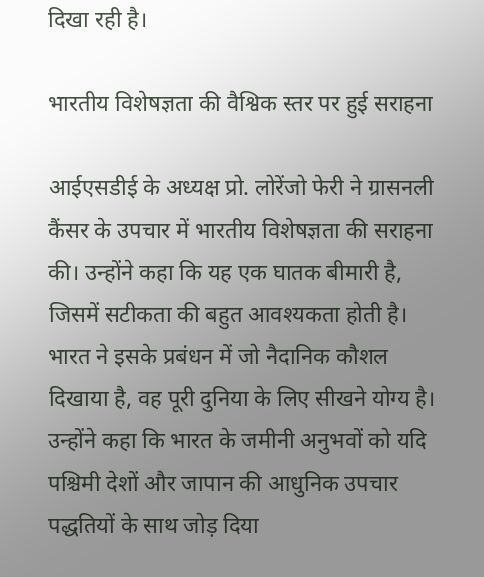दिखा रही है।

भारतीय विशेषज्ञता की वैश्विक स्तर पर हुई सराहना

आईएसडीई के अध्यक्ष प्रो. लोरेंजो फेरी ने ग्रासनली कैंसर के उपचार में भारतीय विशेषज्ञता की सराहना की। उन्होंने कहा कि यह एक घातक बीमारी है, जिसमें सटीकता की बहुत आवश्यकता होती है। भारत ने इसके प्रबंधन में जो नैदानिक कौशल दिखाया है, वह पूरी दुनिया के लिए सीखने योग्य है। उन्होंने कहा कि भारत के जमीनी अनुभवों को यदि पश्चिमी देशों और जापान की आधुनिक उपचार पद्धतियों के साथ जोड़ दिया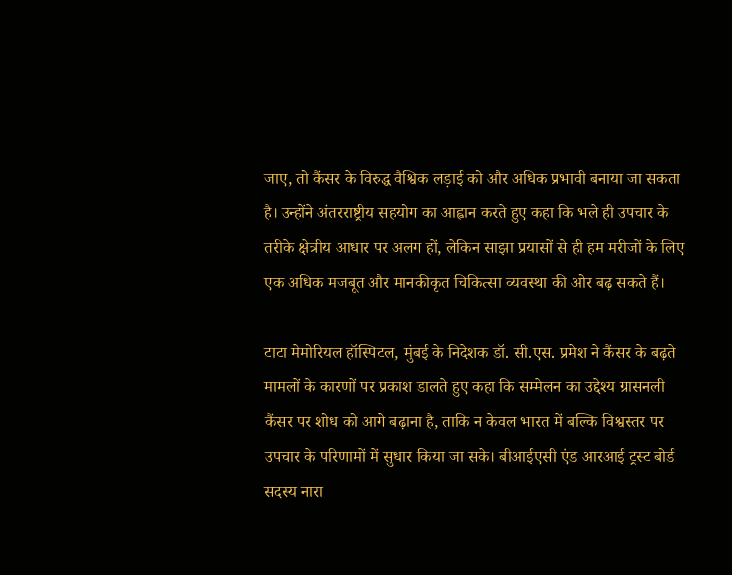जाए, तो कैंसर के विरुद्ध वैश्विक लड़ाई को और अधिक प्रभावी बनाया जा सकता है। उन्होंने अंतरराष्ट्रीय सहयोग का आह्वान करते हुए कहा कि भले ही उपचार के तरीके क्षेत्रीय आधार पर अलग हों, लेकिन साझा प्रयासों से ही हम मरीजों के लिए एक अधिक मजबूत और मानकीकृत चिकित्सा व्यवस्था की ओर बढ़ सकते हैं।

टाटा मेमोरियल हॉस्पिटल, मुंबई के निदेशक डॉ. सी.एस. प्रमेश ने कैंसर के बढ़ते मामलों के कारणों पर प्रकाश डालते हुए कहा कि सम्मेलन का उद्देश्य ग्रासनली कैंसर पर शोध को आगे बढ़ाना है, ताकि न केवल भारत में बल्कि विश्वस्तर पर उपचार के परिणामों में सुधार किया जा सके। बीआईएसी एंड आरआई ट्रस्ट बोर्ड सदस्य नारा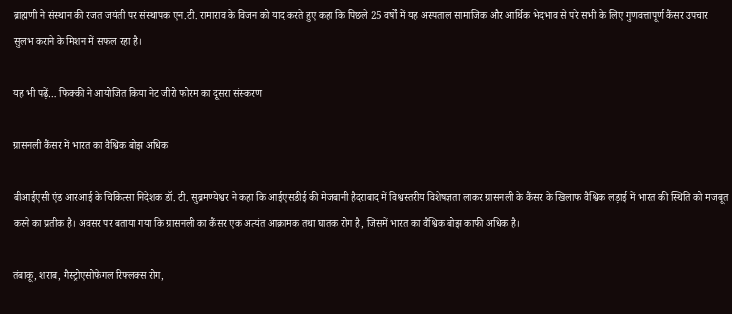ब्राह्मणी ने संस्थान की रजत जयंती पर संस्थापक एन.टी. रामाराव के विजन को याद करते हुए कहा कि पिछले 25 वर्षों में यह अस्पताल सामाजिक और आर्थिक भेदभाव से परे सभी के लिए गुणवत्तापूर्ण कैंसर उपचार सुलभ कराने के मिशन में सफल रहा है।

यह भी पढ़ें… फिक्की ने आयोजित किया नेट जीरो फोरम का दूसरा संस्करण

ग्रासनली कैंसर में भारत का वैश्विक बोझ अधिक

बीआईएसी एंड आरआई के चिकित्सा निदेशक डॉ. टी. सुब्रमण्येश्वर ने कहा कि आईएसडीई की मेजबानी हैदराबाद में विश्वस्तरीय विशेषज्ञता लाकर ग्रासनली के कैंसर के खिलाफ वैश्विक लड़ाई में भारत की स्थिति को मजबूत करने का प्रतीक है। अवसर पर बताया गया कि ग्रासनली का कैंसर एक अत्यंत आक्रामक तथा घातक रोग है, जिसमें भारत का वैश्विक बोझ काफी अधिक है।

तंबाकू, शराब, गैस्ट्रोएसोफेगल रिफ्लक्स रोग,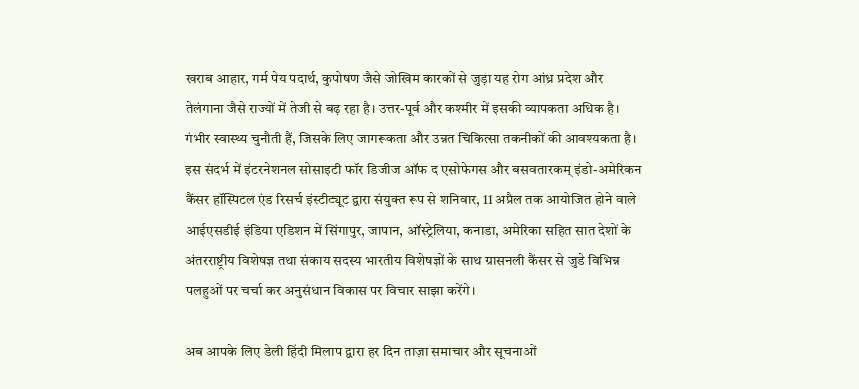खराब आहार, गर्म पेय पदार्थ, कुपोषण जैसे जोखिम कारकों से जुड़ा यह रोग आंध्र प्रदेश और तेलंगाना जैसे राज्यों में तेजी से बढ़ रहा है। उत्तर-पूर्व और कश्मीर में इसकी व्यापकता अधिक है। गंभीर स्वास्थ्य चुनौती हैं, जिसके लिए जागरूकता और उन्नत चिकित्सा तकनीकों की आवश्यकता है। इस संदर्भ में इंटरनेशनल सोसाइटी फॉर डिजीज ऑफ द एसोफेगस और बसवतारकम् इंडो-अमेरिकन कैंसर हॉस्पिटल एंड रिसर्च इंस्टीट्यूट द्वारा संयुक्त रूप से शनिवार, 11 अप्रैल तक आयोजित होने वाले आईएसडीई इंडिया एडिशन में सिंगापुर, जापान, ऑस्ट्रेलिया, कनाडा, अमेरिका सहित सात देशों के अंतरराष्ट्रीय विशेषज्ञ तथा संकाय सदस्य भारतीय विशेषज्ञों के साथ ग्रासनली कैंसर से जुडे विभिन्न पलहुओं पर चर्चा कर अनुसंधान विकास पर विचार साझा करेंगे।

अब आपके लिए डेली हिंदी मिलाप द्वारा हर दिन ताज़ा समाचार और सूचनाओं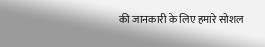की जानकारी के लिए हमारे सोशल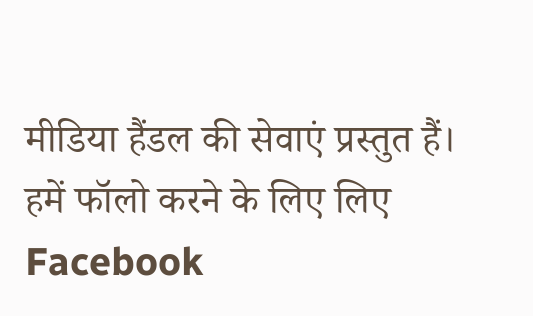मीडिया हैंडल की सेवाएं प्रस्तुत हैं। हमें फॉलो करने के लिए लिए Facebook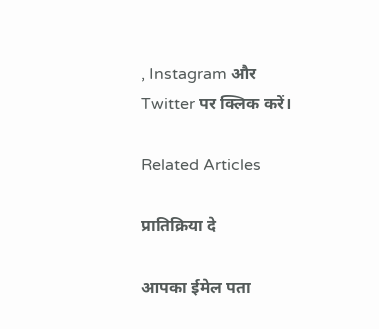, Instagram और Twitter पर क्लिक करें।

Related Articles

प्रातिक्रिया दे

आपका ईमेल पता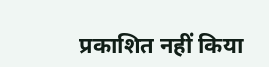प्रकाशित नहीं किया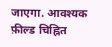जाएगा. आवश्यक फ़ील्ड चिह्नित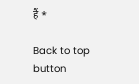हैं *

Back to top button